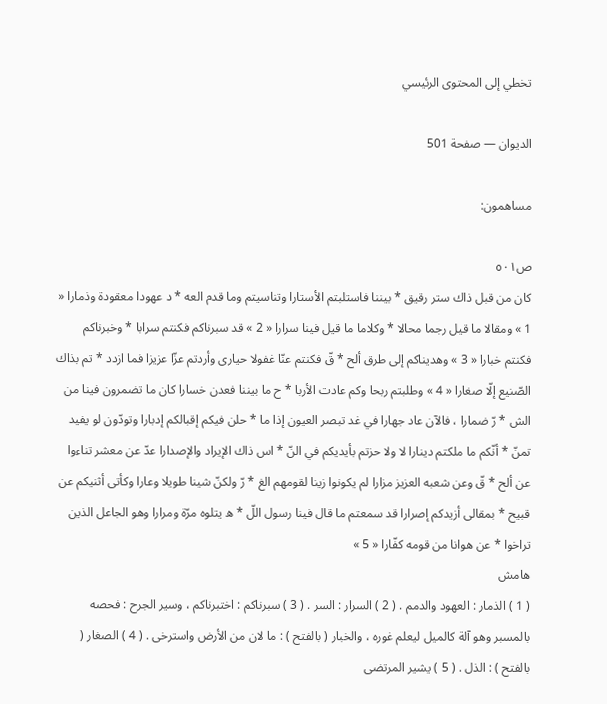تخطي إلى المحتوى الرئيسي

الديوان — صفحة 501

مساهمون:

ص٥٠١
كان من قبل ذاك ستر رقيق * بيننا فاستلبتم الأستارا وتناسيتم وما قدم العه * د عهودا معقودة وذمارا « 1 » ومقالا ما قيل رجما محالا * وكلاما ما قيل فينا سرارا « 2 » قد سبرناكم فكنتم سرابا * وخبرناكم فكنتم خبارا « 3 » وهديناكم إلى طرق ألح * قّ فكنتم عنّا غفولا حيارى وأردتم عزّا عزيزا فما ازدد * تم بذاك الصّنيع إلّا صغارا « 4 » وطلبتم ربحا وكم عادت الأربا * ح ما بيننا فعدن خسارا كان ما تضمرون فينا من الش * رّ ضمارا ، فالآن عاد جهارا في غد تبصر العيون إذا ما * حلن فيكم إقبالكم إدبارا وتودّون لو يفيد تمنّ * أنّكم ما ملكتم دينارا لا ولا حزتم بأيديكم في النّ * اس ذاك الإيراد والإصدارا عدّ عن معشر تناءوا عن ألح * قّ وعن شعبه العزيز مزارا لم يكونوا زينا لقومهم الغ * رّ ولكنّ شينا طويلا وعارا وكأتى أثنيكم عن قبيح * بمقالى أزيدكم إصرارا قد سمعتم ما قال فينا رسول اللّ * ه يتلوه مرّة ومرارا وهو الجاعل الذين تراخوا * عن هوانا من قومه كفّارا « 5 »
هامش
( 1 ) الذمار : العهود والدمم . ( 2 ) السرار : السر . ( 3 ) سبرناكم : اختبرناكم ، وسير الجرح : فحصه بالمسبر وهو آلة كالميل ليعلم غوره ، والخبار ( بالفتح ) : ما لان من الأرض واسترخى . ( 4 ) الصغار ( بالفتح ) : الذل . ( 5 ) يشير المرتضى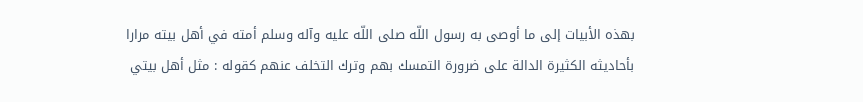بهذه الأبيات إلى ما أوصى به رسول اللّه صلى اللّه عليه وآله وسلم أمته في أهل بيته مرارا بأحاديثه الكثيرة الدالة على ضرورة التمسك بهم وترك التخلف عنهم كقوله : مثل أهل بيتي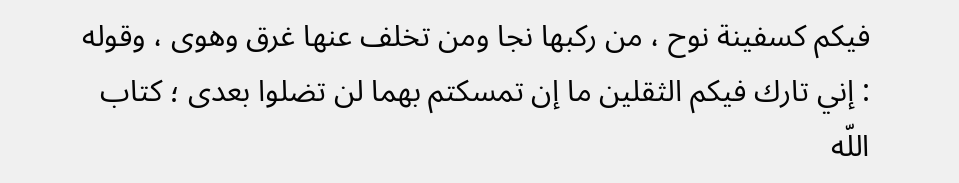فيكم كسفينة نوح ، من ركبها نجا ومن تخلف عنها غرق وهوى ، وقوله : إني تارك فيكم الثقلين ما إن تمسكتم بهما لن تضلوا بعدى ؛ كتاب اللّه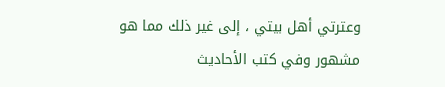وعترتي أهل بيتي ، إلى غير ذلك مما هو مشهور وفي كتب الأحاديث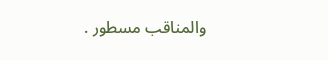والمناقب مسطور .